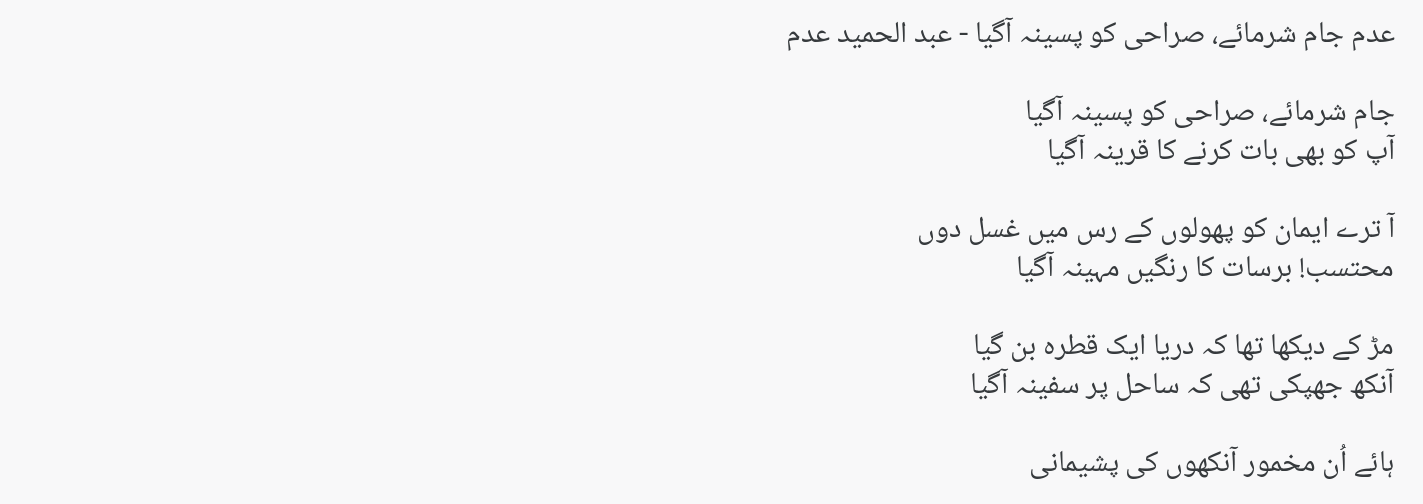عدم جام شرمائے، صراحی کو پسینہ آگیا - عبد الحمید عدم

جام شرمائے، صراحی کو پسینہ آگیا
آپ کو بھی بات کرنے کا قرینہ آگیا

آ ترے ایمان کو پھولوں کے رس میں غسل دوں
محتسب! برسات کا رنگیں مہینہ آگیا

مڑ کے دیکھا تھا کہ دریا ایک قطرہ بن گیا
آنکھ جھپکی تھی کہ ساحل پر سفینہ آگیا

ہائے اُن مخمور آنکھوں کی پشیمانی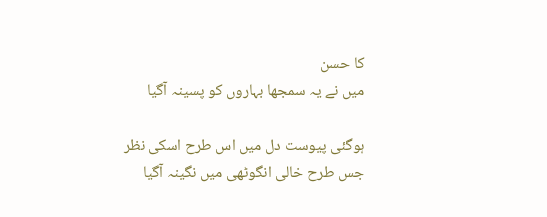کا حسن
میں نے یہ سمجھا بہاروں کو پسینہ آگیا

ہوگئی پیوست دل میں اس طرح اسکی نظر
جس طرح خالی انگوٹھی میں نگینہ آگیا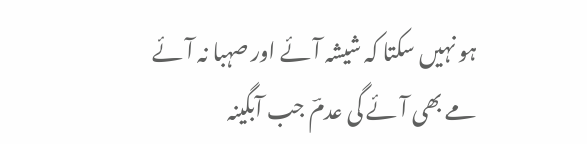ہو نہیں سکتا کہ شیشہ آئے اور صہبا نہ آئے
مے بھی آئے گی عدمؔ جب آبگینہ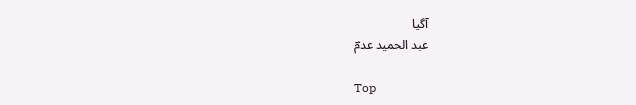آگیا
عبد الحمید عدمؔ

Top